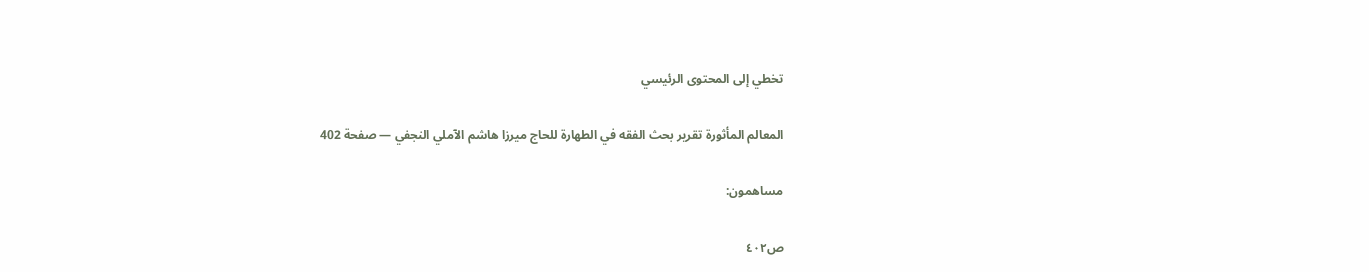تخطي إلى المحتوى الرئيسي

المعالم المأثورة تقرير بحث الفقه في الطهارة للحاج ميرزا هاشم الآملي النجفي — صفحة 402

مساهمون:

ص٤٠٢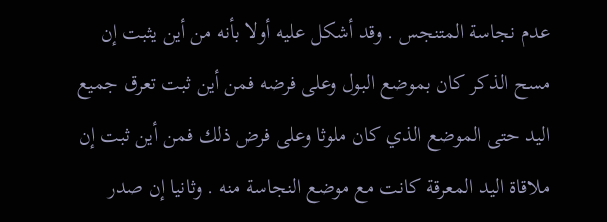عدم نجاسة المتنجس . وقد أشكل عليه أولا بأنه من أين يثبت إن مسح الذكر كان بموضع البول وعلى فرضه فمن أين ثبت تعرق جميع اليد حتى الموضع الذي كان ملوثا وعلى فرض ذلك فمن أين ثبت إن ملاقاة اليد المعرقة كانت مع موضع النجاسة منه . وثانيا إن صدر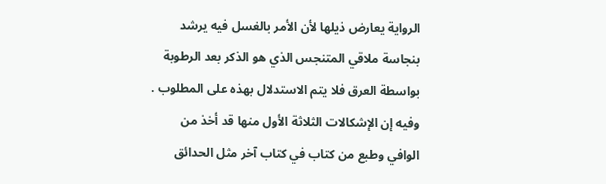الرواية يعارض ذيلها لأن الأمر بالغسل فيه يرشد بنجاسة ملاقي المتنجس الذي هو الذكر بعد الرطوبة بواسطة العرق فلا يتم الاستدلال بهذه على المطلوب . وفيه إن الإشكالات الثلاثة الأول منها قد أخذ من الوافي وطبع من كتاب في كتاب آخر مثل الحدائق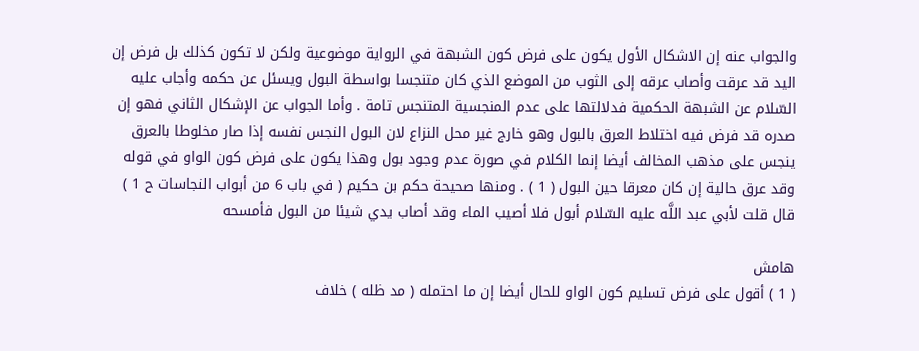والجواب عنه إن الاشكال الأول يكون على فرض كون الشبهة في الرواية موضوعية ولكن لا تكون كذلك بل فرض إن اليد قد عرقت وأصاب عرقه إلى الثوب من الموضع الذي كان متنجسا بواسطة البول ويسئل عن حكمه وأجاب عليه السّلام عن الشبهة الحكمية فدلالتها على عدم المنجسية المتنجس تامة . وأما الجواب عن الإشكال الثاني فهو إن صدره قد فرض فيه اختلاط العرق بالبول وهو خارج غير محل النزاع لان البول النجس نفسه إذا صار مخلوطا بالعرق ينجس على مذهب المخالف أيضا إنما الكلام في صورة عدم وجود بول وهذا يكون على فرض كون الواو في قوله وقد عرق حالية إن كان معرقا حين البول ( 1 ) . ومنها صحيحة حكم بن حكيم ( في باب 6 من أبواب النجاسات ح 1 ) قال قلت لأبي عبد اللَّه عليه السّلام أبول فلا أصيب الماء وقد أصاب يدي شيئا من البول فأمسحه

هامش
( 1 ) أقول على فرض تسليم كون الواو للحال أيضا إن ما احتمله ( مد ظله ) خلاف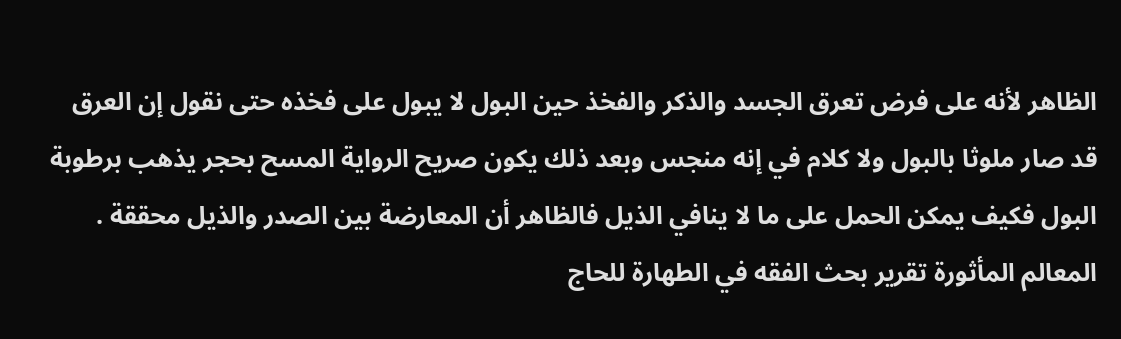الظاهر لأنه على فرض تعرق الجسد والذكر والفخذ حين البول لا يبول على فخذه حتى نقول إن العرق قد صار ملوثا بالبول ولا كلام في إنه منجس وبعد ذلك يكون صريح الرواية المسح بحجر يذهب برطوبة البول فكيف يمكن الحمل على ما لا ينافي الذيل فالظاهر أن المعارضة بين الصدر والذيل محققة .
المعالم المأثورة تقرير بحث الفقه في الطهارة للحاج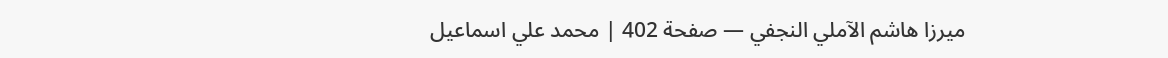ميرزا هاشم الآملي النجفي — صفحة 402 | محمد علي اسماعيل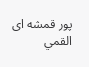پور قمشه اى القمي